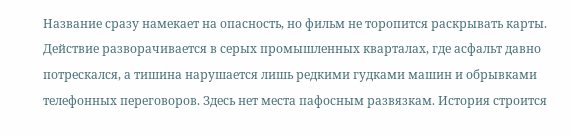Название сразу намекает на опасность, но фильм не торопится раскрывать карты. Действие разворачивается в серых промышленных кварталах, где асфальт давно потрескался, а тишина нарушается лишь редкими гудками машин и обрывками телефонных переговоров. Здесь нет места пафосным развязкам. История строится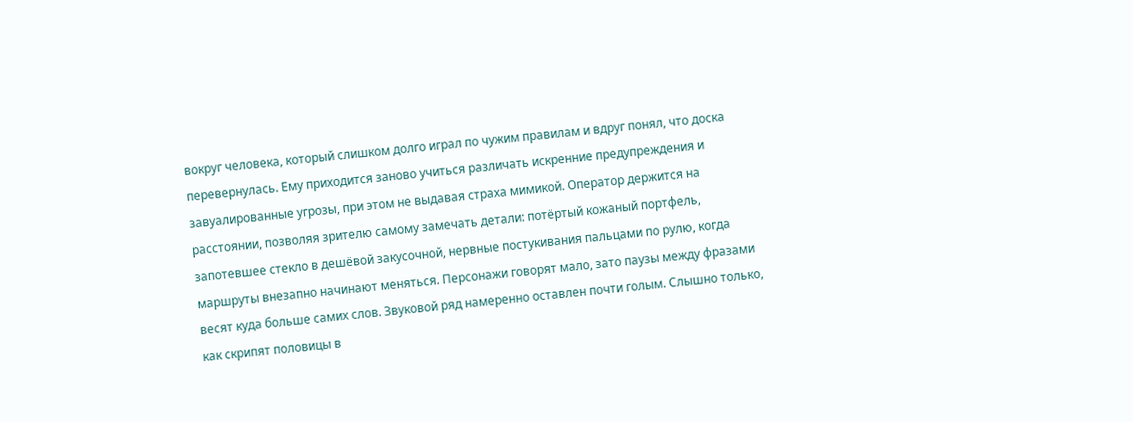вокруг человека, который слишком долго играл по чужим правилам и вдруг понял, что доска перевернулась. Ему приходится заново учиться различать искренние предупреждения и завуалированные угрозы, при этом не выдавая страха мимикой. Оператор держится на расстоянии, позволяя зрителю самому замечать детали: потёртый кожаный портфель, запотевшее стекло в дешёвой закусочной, нервные постукивания пальцами по рулю, когда маршруты внезапно начинают меняться. Персонажи говорят мало, зато паузы между фразами весят куда больше самих слов. Звуковой ряд намеренно оставлен почти голым. Слышно только, как скрипят половицы в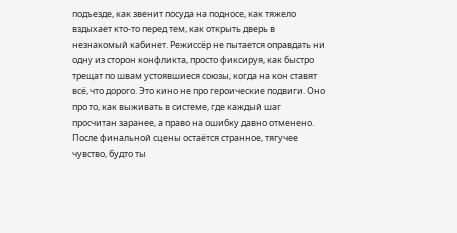подъезде, как звенит посуда на подносе, как тяжело вздыхает кто-то перед тем, как открыть дверь в незнакомый кабинет. Режиссёр не пытается оправдать ни одну из сторон конфликта, просто фиксируя, как быстро трещат по швам устоявшиеся союзы, когда на кон ставят всё, что дорого. Это кино не про героические подвиги. Оно про то, как выживать в системе, где каждый шаг просчитан заранее, а право на ошибку давно отменено. После финальной сцены остаётся странное, тягучее чувство, будто ты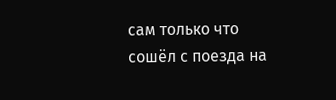сам только что сошёл с поезда на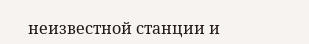неизвестной станции и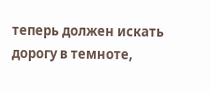теперь должен искать дорогу в темноте,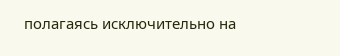полагаясь исключительно на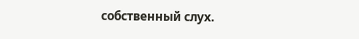собственный слух.